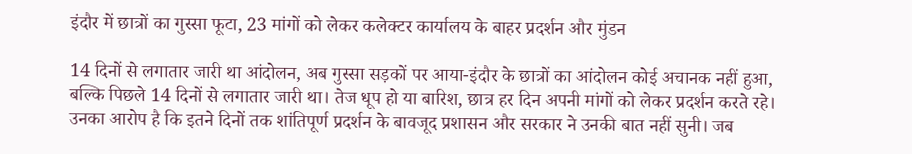इंदौर में छात्रों का गुस्सा फूटा, 23 मांगों को लेकर कलेक्टर कार्यालय के बाहर प्रदर्शन और मुंडन

14 दिनों से लगातार जारी था आंदोलन, अब गुस्सा सड़कों पर आया-इंदौर के छात्रों का आंदोलन कोई अचानक नहीं हुआ, बल्कि पिछले 14 दिनों से लगातार जारी था। तेज धूप हो या बारिश, छात्र हर दिन अपनी मांगों को लेकर प्रदर्शन करते रहे। उनका आरोप है कि इतने दिनों तक शांतिपूर्ण प्रदर्शन के बावजूद प्रशासन और सरकार ने उनकी बात नहीं सुनी। जब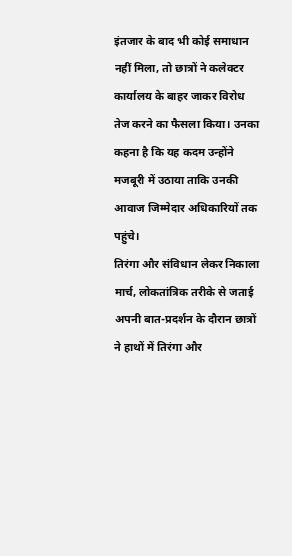इंतजार के बाद भी कोई समाधान नहीं मिला, तो छात्रों ने कलेक्टर कार्यालय के बाहर जाकर विरोध तेज करने का फैसला किया। उनका कहना है कि यह कदम उन्होंने मजबूरी में उठाया ताकि उनकी आवाज जिम्मेदार अधिकारियों तक पहुंचे।
तिरंगा और संविधान लेकर निकाला मार्च, लोकतांत्रिक तरीके से जताई अपनी बात-प्रदर्शन के दौरान छात्रों ने हाथों में तिरंगा और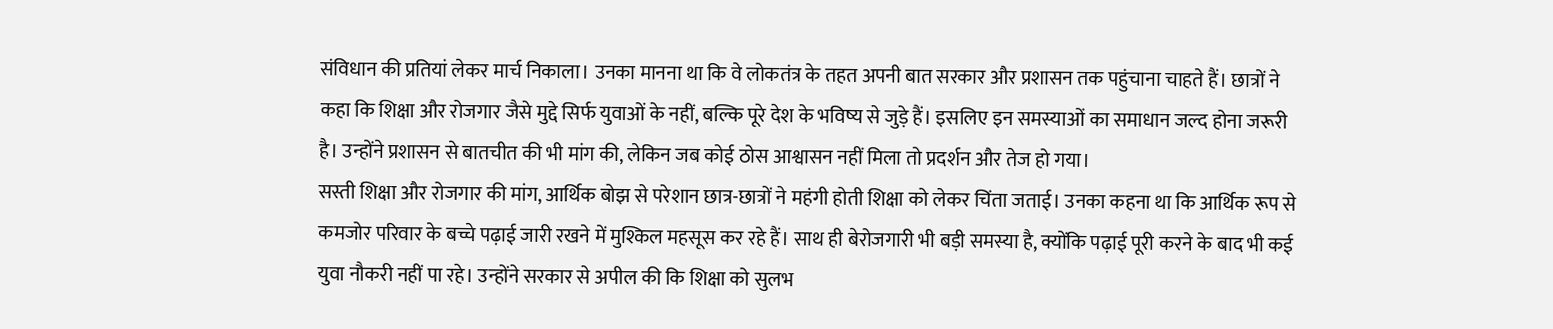संविधान की प्रतियां लेकर मार्च निकाला। उनका मानना था कि वे लोकतंत्र के तहत अपनी बात सरकार और प्रशासन तक पहुंचाना चाहते हैं। छात्रों ने कहा कि शिक्षा और रोजगार जैसे मुद्दे सिर्फ युवाओं के नहीं, बल्कि पूरे देश के भविष्य से जुड़े हैं। इसलिए इन समस्याओं का समाधान जल्द होना जरूरी है। उन्होंने प्रशासन से बातचीत की भी मांग की, लेकिन जब कोई ठोस आश्वासन नहीं मिला तो प्रदर्शन और तेज हो गया।
सस्ती शिक्षा और रोजगार की मांग, आर्थिक बोझ से परेशान छात्र-छात्रों ने महंगी होती शिक्षा को लेकर चिंता जताई। उनका कहना था कि आर्थिक रूप से कमजोर परिवार के बच्चे पढ़ाई जारी रखने में मुश्किल महसूस कर रहे हैं। साथ ही बेरोजगारी भी बड़ी समस्या है, क्योंकि पढ़ाई पूरी करने के बाद भी कई युवा नौकरी नहीं पा रहे। उन्होंने सरकार से अपील की कि शिक्षा को सुलभ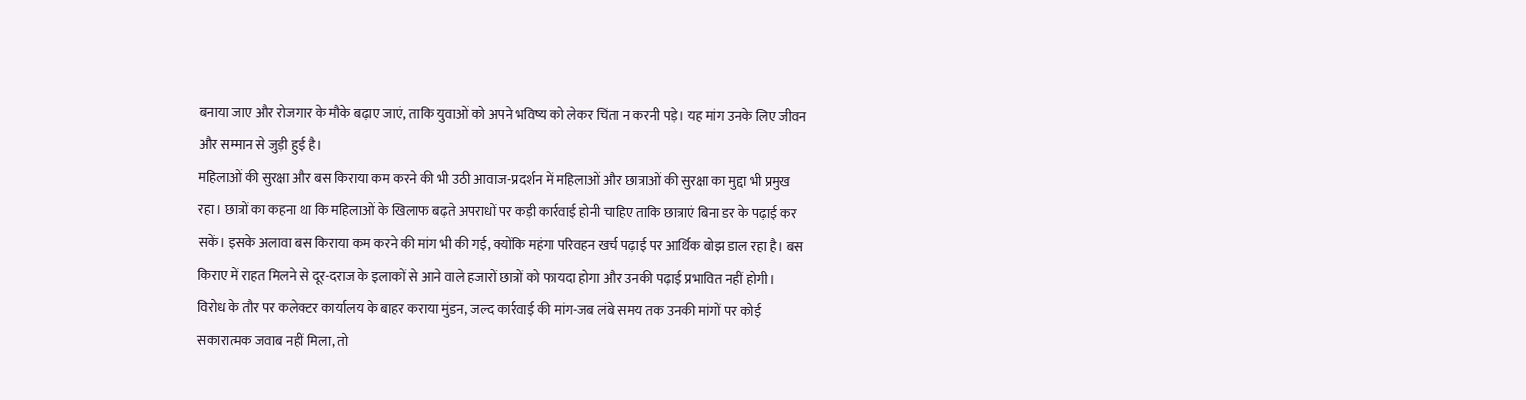बनाया जाए और रोजगार के मौके बढ़ाए जाएं, ताकि युवाओं को अपने भविष्य को लेकर चिंता न करनी पड़े। यह मांग उनके लिए जीवन और सम्मान से जुड़ी हुई है।
महिलाओं की सुरक्षा और बस किराया कम करने की भी उठी आवाज-प्रदर्शन में महिलाओं और छात्राओं की सुरक्षा का मुद्दा भी प्रमुख रहा। छात्रों का कहना था कि महिलाओं के खिलाफ बढ़ते अपराधों पर कड़ी कार्रवाई होनी चाहिए ताकि छात्राएं बिना डर के पढ़ाई कर सकें। इसके अलावा बस किराया कम करने की मांग भी की गई, क्योंकि महंगा परिवहन खर्च पढ़ाई पर आर्थिक बोझ डाल रहा है। बस किराए में राहत मिलने से दूर-दराज के इलाकों से आने वाले हजारों छात्रों को फायदा होगा और उनकी पढ़ाई प्रभावित नहीं होगी।
विरोध के तौर पर कलेक्टर कार्यालय के बाहर कराया मुंडन, जल्द कार्रवाई की मांग-जब लंबे समय तक उनकी मांगों पर कोई सकारात्मक जवाब नहीं मिला, तो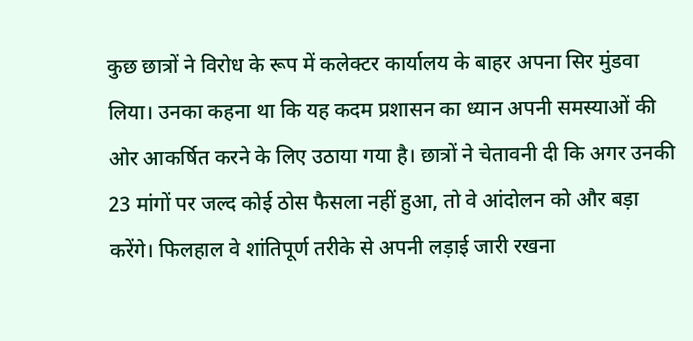कुछ छात्रों ने विरोध के रूप में कलेक्टर कार्यालय के बाहर अपना सिर मुंडवा लिया। उनका कहना था कि यह कदम प्रशासन का ध्यान अपनी समस्याओं की ओर आकर्षित करने के लिए उठाया गया है। छात्रों ने चेतावनी दी कि अगर उनकी 23 मांगों पर जल्द कोई ठोस फैसला नहीं हुआ, तो वे आंदोलन को और बड़ा करेंगे। फिलहाल वे शांतिपूर्ण तरीके से अपनी लड़ाई जारी रखना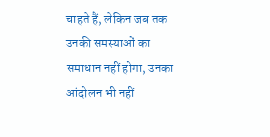चाहते हैं, लेकिन जब तक उनकी समस्याओं का समाधान नहीं होगा, उनका आंदोलन भी नहीं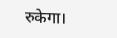रुकेगा।